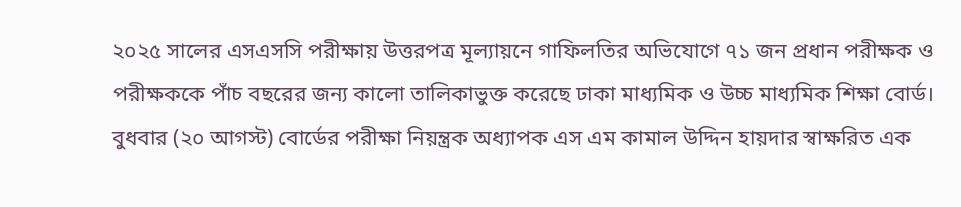২০২৫ সালের এসএসসি পরীক্ষায় উত্তরপত্র মূল্যায়নে গাফিলতির অভিযোগে ৭১ জন প্রধান পরীক্ষক ও পরীক্ষককে পাঁচ বছরের জন্য কালো তালিকাভুক্ত করেছে ঢাকা মাধ্যমিক ও উচ্চ মাধ্যমিক শিক্ষা বোর্ড। বুধবার (২০ আগস্ট) বোর্ডের পরীক্ষা নিয়ন্ত্রক অধ্যাপক এস এম কামাল উদ্দিন হায়দার স্বাক্ষরিত এক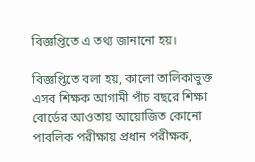বিজ্ঞপ্তিতে এ তথ্য জানানো হয়।

বিজ্ঞপ্তিতে বলা হয়, কালো তালিকাভুক্ত এসব শিক্ষক আগামী পাঁচ বছরে শিক্ষা বোর্ডের আওতায় আয়োজিত কোনো পাবলিক পরীক্ষায় প্রধান পরীক্ষক,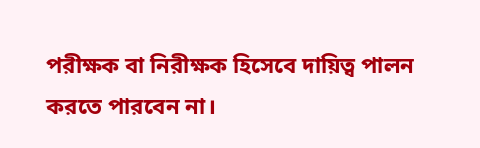পরীক্ষক বা নিরীক্ষক হিসেবে দায়িত্ব পালন করতে পারবেন না।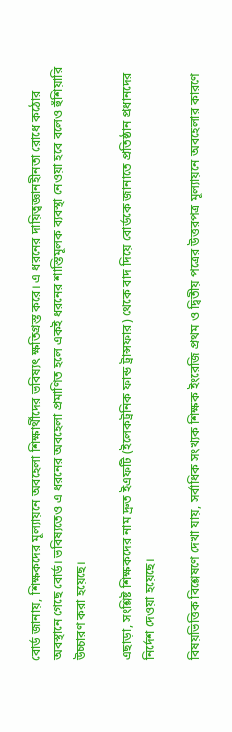বোর্ড জানায়, শিক্ষকদের মূল্যায়নে অবহেলা শিক্ষার্থীদের ভবিষ্যৎ ক্ষতিগ্রস্ত করে। এ ধরনের দায়িত্বজ্ঞানহীনতা রোধে কঠোর অবস্থানে গেছে বোর্ড। ভবিষ্যতেও এ ধরনের অবহেলা প্রমাণিত হলে একই ধরনের শাস্তিমূলক ব্যবস্থা নেওয়া হবে বলেও হুঁশিয়ারি উচ্চারণ করা হয়েছে।

এছাড়া, সংশ্লিষ্ট শিক্ষকদের নাম দ্রুত ইএফটি (ইলেকট্রনিক ফান্ড ট্রান্সফার) থেকে বাদ দিয়ে বোর্ডকে জানাতে প্রতিষ্ঠান প্রধানদের নির্দেশ দেওয়া হয়েছে।

বিষয়ভিত্তিক বিশ্লেষণে দেখা যায়, সর্বাধিক সংখ্যক শিক্ষক ইংরেজি প্রথম ও দ্বিতীয় পত্রের উত্তরপত্র মূল্যায়নে অবহেলার কারণে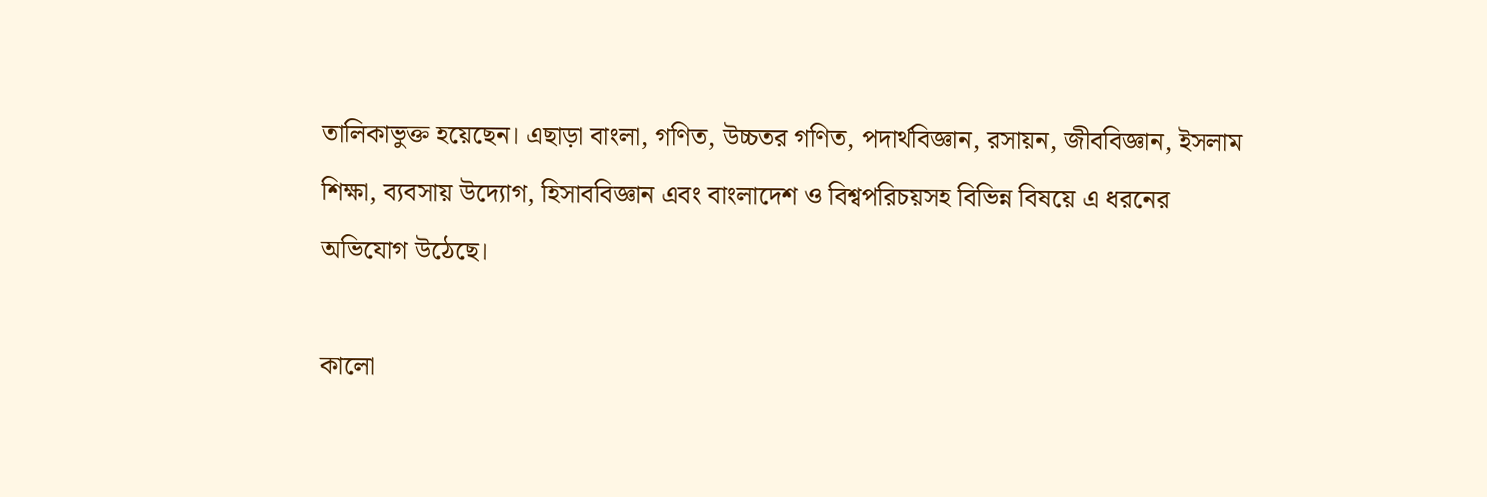তালিকাভুক্ত হয়েছেন। এছাড়া বাংলা, গণিত, উচ্চতর গণিত, পদার্থবিজ্ঞান, রসায়ন, জীববিজ্ঞান, ইসলাম শিক্ষা, ব্যবসায় উদ্যোগ, হিসাববিজ্ঞান এবং বাংলাদেশ ও বিশ্বপরিচয়সহ বিভিন্ন বিষয়ে এ ধরনের অভিযোগ উঠেছে।

কালো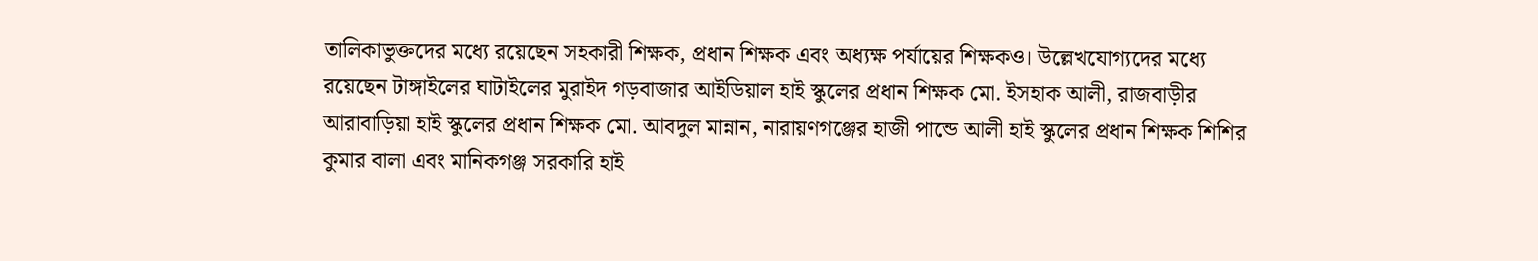তালিকাভুক্তদের মধ্যে রয়েছেন সহকারী শিক্ষক, প্রধান শিক্ষক এবং অধ্যক্ষ পর্যায়ের শিক্ষকও। উল্লেখযোগ্যদের মধ্যে রয়েছেন টাঙ্গাইলের ঘাটাইলের মুরাইদ গড়বাজার আইডিয়াল হাই স্কুলের প্রধান শিক্ষক মো. ইসহাক আলী, রাজবাড়ীর আরাবাড়িয়া হাই স্কুলের প্রধান শিক্ষক মো. আবদুল মান্নান, নারায়ণগঞ্জের হাজী পান্ডে আলী হাই স্কুলের প্রধান শিক্ষক শিশির কুমার বালা এবং মানিকগঞ্জ সরকারি হাই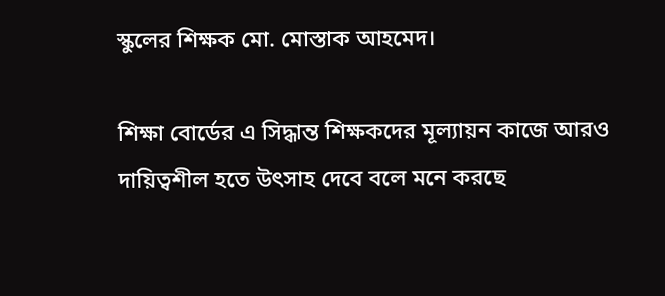স্কুলের শিক্ষক মো. মোস্তাক আহমেদ।

শিক্ষা বোর্ডের এ সিদ্ধান্ত শিক্ষকদের মূল্যায়ন কাজে আরও দায়িত্বশীল হতে উৎসাহ দেবে বলে মনে করছে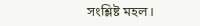সংশ্লিষ্ট মহল।